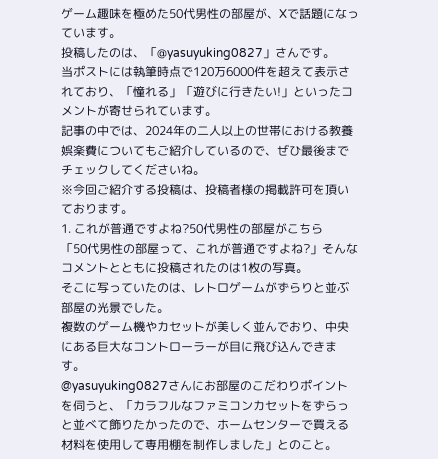ゲーム趣味を極めた50代男性の部屋が、Xで話題になっています。
投稿したのは、「@yasuyuking0827」さんです。
当ポストには執筆時点で120万6000件を超えて表示されており、「憧れる」「遊びに行きたい!」といったコメントが寄せられています。
記事の中では、2024年の二人以上の世帯における教養娯楽費についてもご紹介しているので、ぜひ最後までチェックしてくださいね。
※今回ご紹介する投稿は、投稿者様の掲載許可を頂いております。
1. これが普通ですよね?50代男性の部屋がこちら
「50代男性の部屋って、これが普通ですよね?」そんなコメントとともに投稿されたのは1枚の写真。
そこに写っていたのは、レトロゲームがずらりと並ぶ部屋の光景でした。
複数のゲーム機やカセットが美しく並んでおり、中央にある巨大なコントローラーが目に飛び込んできます。
@yasuyuking0827さんにお部屋のこだわりポイントを伺うと、「カラフルなファミコンカセットをずらっと並べて飾りたかったので、ホームセンターで買える材料を使用して専用棚を制作しました」とのこと。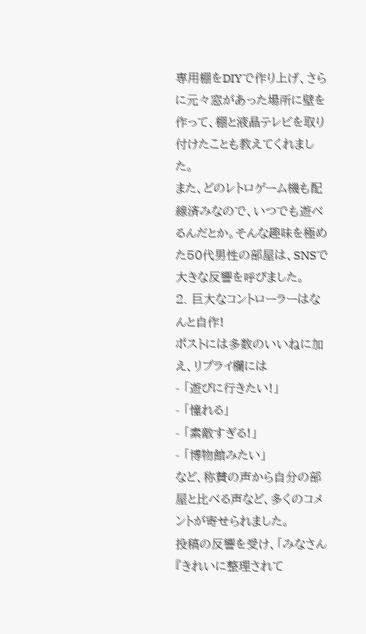専用棚をDIYで作り上げ、さらに元々窓があった場所に壁を作って、棚と液晶テレビを取り付けたことも教えてくれました。
また、どのレトロゲーム機も配線済みなので、いつでも遊べるんだとか。そんな趣味を極めた50代男性の部屋は、SNSで大きな反響を呼びました。
2. 巨大なコントローラーはなんと自作!
ポストには多数のいいねに加え、リプライ欄には
- 「遊びに行きたい!」
- 「憧れる」
- 「素敵すぎる!」
- 「博物館みたい」
など、称賛の声から自分の部屋と比べる声など、多くのコメントが寄せられました。
投稿の反響を受け、「みなさん『きれいに整理されて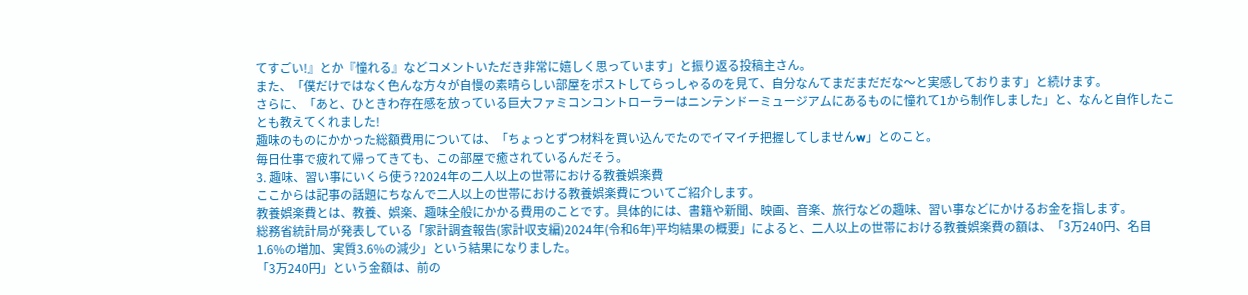てすごい!』とか『憧れる』などコメントいただき非常に嬉しく思っています」と振り返る投稿主さん。
また、「僕だけではなく色んな方々が自慢の素晴らしい部屋をポストしてらっしゃるのを見て、自分なんてまだまだだな〜と実感しております」と続けます。
さらに、「あと、ひときわ存在感を放っている巨大ファミコンコントローラーはニンテンドーミュージアムにあるものに憧れて1から制作しました」と、なんと自作したことも教えてくれました!
趣味のものにかかった総額費用については、「ちょっとずつ材料を買い込んでたのでイマイチ把握してしませんw」とのこと。
毎日仕事で疲れて帰ってきても、この部屋で癒されているんだそう。
3. 趣味、習い事にいくら使う?2024年の二人以上の世帯における教養娯楽費
ここからは記事の話題にちなんで二人以上の世帯における教養娯楽費についてご紹介します。
教養娯楽費とは、教養、娯楽、趣味全般にかかる費用のことです。具体的には、書籍や新聞、映画、音楽、旅行などの趣味、習い事などにかけるお金を指します。
総務省統計局が発表している「家計調査報告(家計収支編)2024年(令和6年)平均結果の概要」によると、二人以上の世帯における教養娯楽費の額は、「3万240円、名目1.6%の増加、実質3.6%の減少」という結果になりました。
「3万240円」という金額は、前の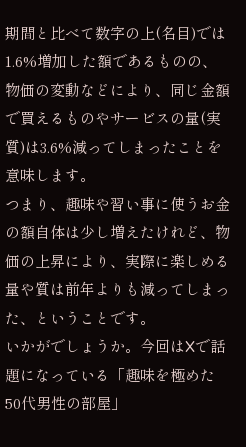期間と比べて数字の上(名目)では1.6%増加した額であるものの、物価の変動などにより、同じ金額で買えるものやサービスの量(実質)は3.6%減ってしまったことを意味します。
つまり、趣味や習い事に使うお金の額自体は少し増えたけれど、物価の上昇により、実際に楽しめる量や質は前年よりも減ってしまった、ということです。
いかがでしょうか。今回はXで話題になっている「趣味を極めた50代男性の部屋」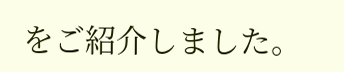をご紹介しました。